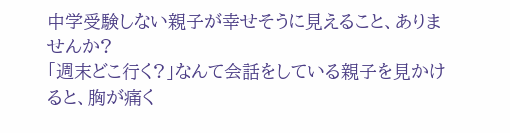中学受験しない親子が幸せそうに見えること、ありませんか?
「週末どこ行く?」なんて会話をしている親子を見かけると、胸が痛く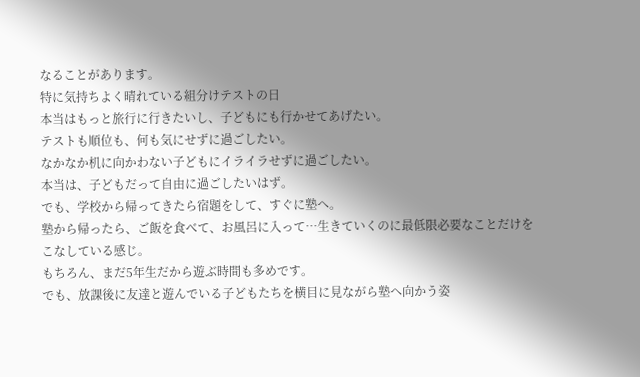なることがあります。
特に気持ちよく晴れている組分けテストの日
本当はもっと旅行に行きたいし、子どもにも行かせてあげたい。
テストも順位も、何も気にせずに過ごしたい。
なかなか机に向かわない子どもにイライラせずに過ごしたい。
本当は、子どもだって自由に過ごしたいはず。
でも、学校から帰ってきたら宿題をして、すぐに塾へ。
塾から帰ったら、ご飯を食べて、お風呂に入って…生きていくのに最低限必要なことだけをこなしている感じ。
もちろん、まだ5年生だから遊ぶ時間も多めです。
でも、放課後に友達と遊んでいる子どもたちを横目に見ながら塾へ向かう姿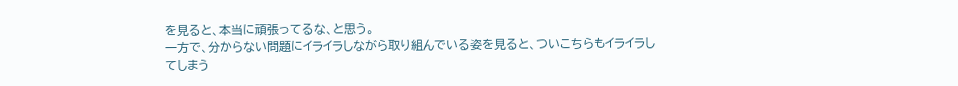を見ると、本当に頑張ってるな、と思う。
一方で、分からない問題にイライラしながら取り組んでいる姿を見ると、ついこちらもイライラしてしまう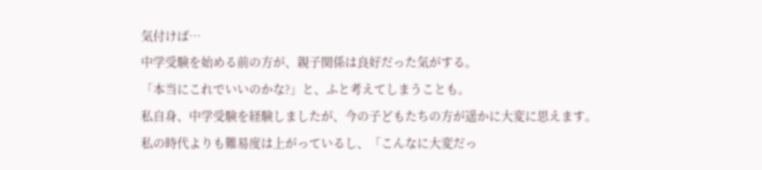気付けば…
中学受験を始める前の方が、親子関係は良好だった気がする。
「本当にこれでいいのかな?」と、ふと考えてしまうことも。
私自身、中学受験を経験しましたが、今の子どもたちの方が遥かに大変に思えます。
私の時代よりも難易度は上がっているし、「こんなに大変だっ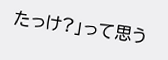たっけ?」って思う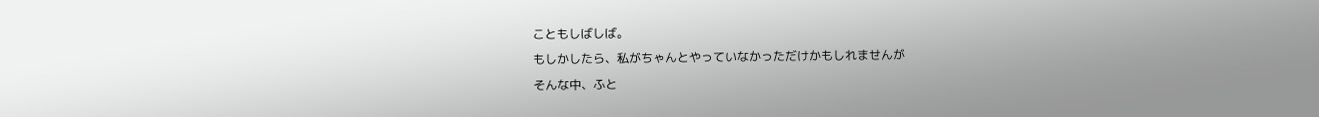こともしばしば。
もしかしたら、私がちゃんとやっていなかっただけかもしれませんが
そんな中、ふと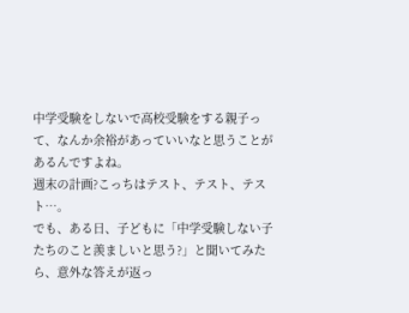中学受験をしないで高校受験をする親子って、なんか余裕があっていいなと思うことがあるんですよね。
週末の計画?こっちはテスト、テスト、テスト…。
でも、ある日、子どもに「中学受験しない子たちのこと羨ましいと思う?」と聞いてみたら、意外な答えが返っ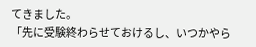てきました。
「先に受験終わらせておけるし、いつかやら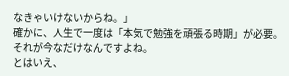なきゃいけないからね。」
確かに、人生で一度は「本気で勉強を頑張る時期」が必要。
それが今なだけなんですよね。
とはいえ、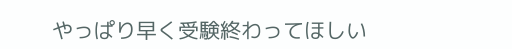やっぱり早く受験終わってほしい